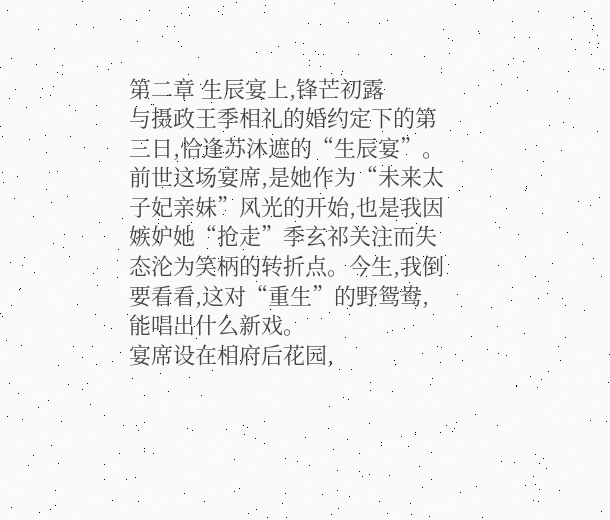第二章 生辰宴上,锋芒初露
与摄政王季相礼的婚约定下的第三日,恰逢苏沐遮的“生辰宴”。前世这场宴席,是她作为“未来太子妃亲妹”风光的开始,也是我因嫉妒她“抢走”季玄祁关注而失态沦为笑柄的转折点。今生,我倒要看看,这对“重生”的野鸳鸯,能唱出什么新戏。
宴席设在相府后花园,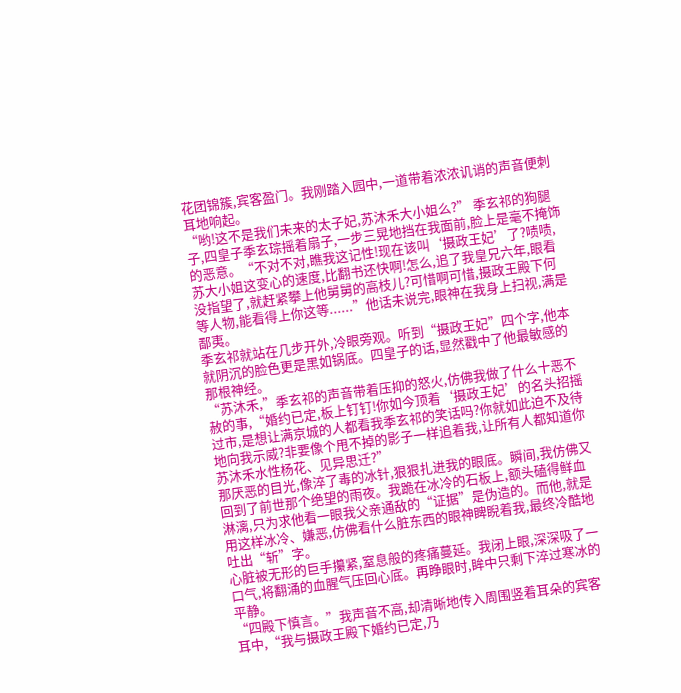花团锦簇,宾客盈门。我刚踏入园中,一道带着浓浓讥诮的声音便刺耳地响起。
“哟!这不是我们未来的太子妃,苏沐禾大小姐么?” 季玄祁的狗腿子,四皇子季玄琮摇着扇子,一步三晃地挡在我面前,脸上是毫不掩饰的恶意。“不对不对,瞧我这记性!现在该叫‘摄政王妃’了?啧啧,苏大小姐这变心的速度,比翻书还快啊!怎么,追了我皇兄六年,眼看没指望了,就赶紧攀上他舅舅的高枝儿?可惜啊可惜,摄政王殿下何等人物,能看得上你这等......”他话未说完,眼神在我身上扫视,满是鄙夷。
季玄祁就站在几步开外,冷眼旁观。听到“摄政王妃”四个字,他本就阴沉的脸色更是黑如锅底。四皇子的话,显然戳中了他最敏感的那根神经。
“苏沐禾,”季玄祁的声音带着压抑的怒火,仿佛我做了什么十恶不赦的事,“婚约已定,板上钉钉!你如今顶着‘摄政王妃’的名头招摇过市,是想让满京城的人都看我季玄祁的笑话吗?你就如此迫不及待地向我示威?非要像个甩不掉的影子一样追着我,让所有人都知道你苏沐禾水性杨花、见异思迁?”
那厌恶的目光,像淬了毒的冰针,狠狠扎进我的眼底。瞬间,我仿佛又回到了前世那个绝望的雨夜。我跪在冰冷的石板上,额头磕得鲜血淋漓,只为求他看一眼我父亲通敌的“证据”是伪造的。而他,就是用这样冰冷、嫌恶,仿佛看什么脏东西的眼神睥睨着我,最终冷酷地吐出“斩”字。
心脏被无形的巨手攥紧,窒息般的疼痛蔓延。我闭上眼,深深吸了一口气,将翻涌的血腥气压回心底。再睁眼时,眸中只剩下淬过寒冰的平静。
“四殿下慎言。”我声音不高,却清晰地传入周围竖着耳朵的宾客耳中,“我与摄政王殿下婚约已定,乃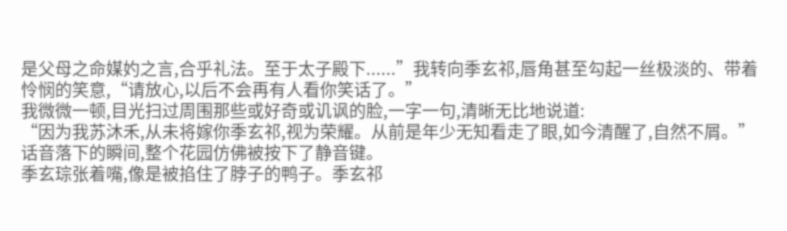是父母之命媒妁之言,合乎礼法。至于太子殿下......”我转向季玄祁,唇角甚至勾起一丝极淡的、带着怜悯的笑意,“请放心,以后不会再有人看你笑话了。”
我微微一顿,目光扫过周围那些或好奇或讥讽的脸,一字一句,清晰无比地说道:
“因为我苏沐禾,从未将嫁你季玄祁,视为荣耀。从前是年少无知看走了眼,如今清醒了,自然不屑。”
话音落下的瞬间,整个花园仿佛被按下了静音键。
季玄琮张着嘴,像是被掐住了脖子的鸭子。季玄祁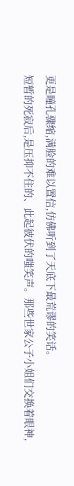更是瞳孔骤缩,满脸的难以置信,仿佛听到了天底下最荒谬的笑话。
短暂的死寂后,是压抑不住的、此起彼伏的嗤笑声。那些世家公子小姐们交换着眼神,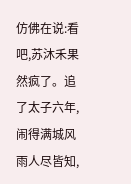仿佛在说:看吧,苏沐禾果然疯了。追了太子六年,闹得满城风雨人尽皆知,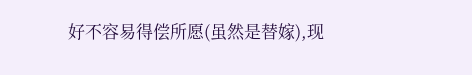好不容易得偿所愿(虽然是替嫁),现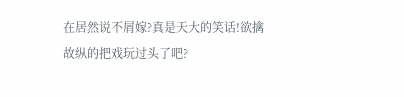在居然说不屑嫁?真是天大的笑话!欲擒故纵的把戏玩过头了吧?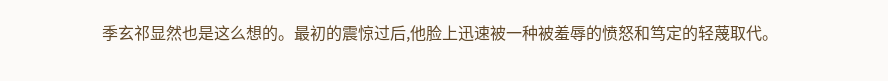季玄祁显然也是这么想的。最初的震惊过后,他脸上迅速被一种被羞辱的愤怒和笃定的轻蔑取代。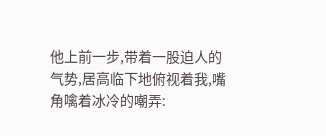他上前一步,带着一股迫人的气势,居高临下地俯视着我,嘴角噙着冰冷的嘲弄: